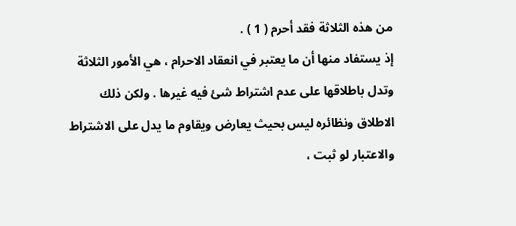من هذه الثلاثة فقد أحرم ( 1 ) .
إذ يستفاد منها أن ما يعتبر في انعقاد الاحرام ، هي الأمور الثلاثة
وتدل باطلاقها على عدم اشتراط شئ فيه غيرها . ولكن ذلك
الاطلاق ونظائره ليس بحيث يعارض ويقاوم ما يدل على الاشتراط
والاعتبار لو ثبت ،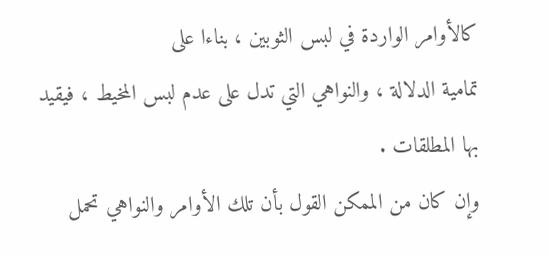كالأوامر الواردة في لبس الثوبين ، بناءا على
تمامية الدلالة ، والنواهي التي تدل على عدم لبس المخيط ، فيقيد
بها المطلقات .
وإن كان من الممكن القول بأن تلك الأوامر والنواهي تحمل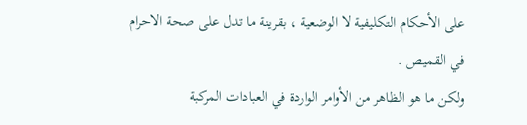على الأحكام التكليفية لا الوضعية ، بقرينة ما تدل على صحة الاحرام
في القميص .
ولكن ما هو الظاهر من الأوامر الواردة في العبادات المركبة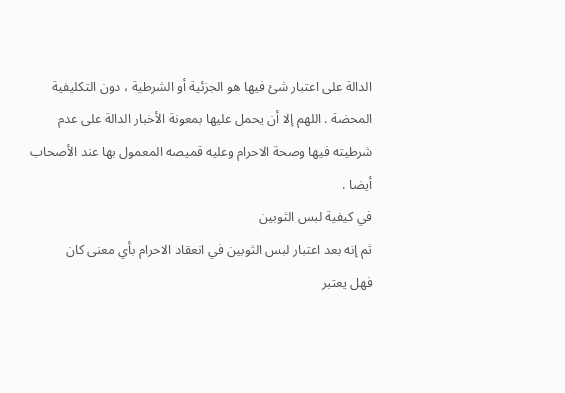الدالة على اعتبار شئ فيها هو الجزئية أو الشرطية ، دون التكليفية
المحضة . اللهم إلا أن يحمل عليها بمعونة الأخبار الدالة على عدم
شرطيته فيها وصحة الاحرام وعليه قميصه المعمول بها عند الأصحاب
أيضا .
في كيفية لبس الثوبين
ثم إنه بعد اعتبار لبس الثوبين في انعقاد الاحرام بأي معنى كان
فهل يعتبر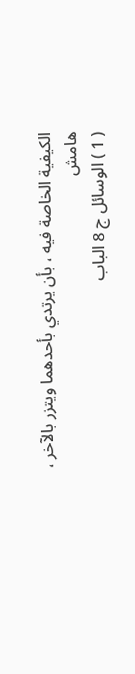الكيفية الخاصة فيه ، بأن يرتدي بأحدهما ويتزر بالآخر ،
هامش
( 1 ) الوسائل ج 8 الباب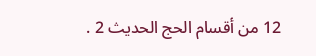12 من أقسام الحج الحديث 2 .